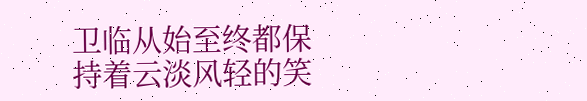卫临从始至终都保持着云淡风轻的笑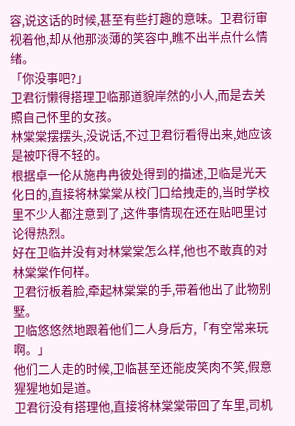容,说这话的时候,甚至有些打趣的意味。卫君衍审视着他,却从他那淡薄的笑容中,瞧不出半点什么情绪。
「你没事吧?」
卫君衍懒得搭理卫临那道貌岸然的小人,而是去关照自己怀里的女孩。
林棠棠摆摆头,没说话,不过卫君衍看得出来,她应该是被吓得不轻的。
根据卓一伦从施冉冉彼处得到的描述,卫临是光天化日的,直接将林棠棠从校门口给拽走的,当时学校里不少人都注意到了,这件事情现在还在贴吧里讨论得热烈。
好在卫临并没有对林棠棠怎么样,他也不敢真的对林棠棠作何样。
卫君衍板着脸,牵起林棠棠的手,带着他出了此物别墅。
卫临悠悠然地跟着他们二人身后方,「有空常来玩啊。」
他们二人走的时候,卫临甚至还能皮笑肉不笑,假意猩猩地如是道。
卫君衍没有搭理他,直接将林棠棠带回了车里,司机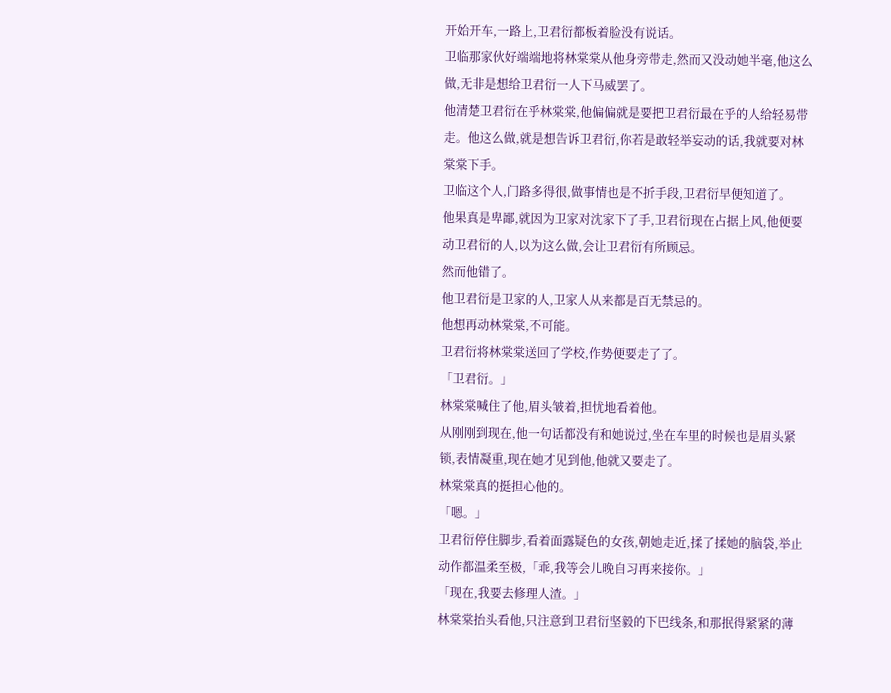开始开车,一路上,卫君衍都板着脸没有说话。
卫临那家伙好端端地将林棠棠从他身旁带走,然而又没动她半毫,他这么做,无非是想给卫君衍一人下马威罢了。
他清楚卫君衍在乎林棠棠,他偏偏就是要把卫君衍最在乎的人给轻易带走。他这么做,就是想告诉卫君衍,你若是敢轻举妄动的话,我就要对林棠棠下手。
卫临这个人,门路多得很,做事情也是不折手段,卫君衍早便知道了。
他果真是卑鄙,就因为卫家对沈家下了手,卫君衍现在占据上风,他便要动卫君衍的人,以为这么做,会让卫君衍有所顾忌。
然而他错了。
他卫君衍是卫家的人,卫家人从来都是百无禁忌的。
他想再动林棠棠,不可能。
卫君衍将林棠棠送回了学校,作势便要走了了。
「卫君衍。」
林棠棠喊住了他,眉头皱着,担忧地看着他。
从刚刚到现在,他一句话都没有和她说过,坐在车里的时候也是眉头紧锁,表情凝重,现在她才见到他,他就又要走了。
林棠棠真的挺担心他的。
「嗯。」
卫君衍停住脚步,看着面露疑色的女孩,朝她走近,揉了揉她的脑袋,举止动作都温柔至极,「乖,我等会儿晚自习再来接你。」
「现在,我要去修理人渣。」
林棠棠抬头看他,只注意到卫君衍坚毅的下巴线条,和那抿得紧紧的薄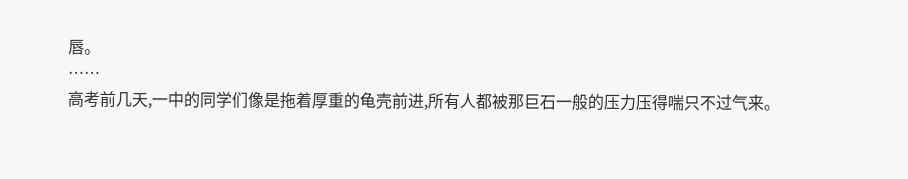唇。
……
高考前几天,一中的同学们像是拖着厚重的龟壳前进,所有人都被那巨石一般的压力压得喘只不过气来。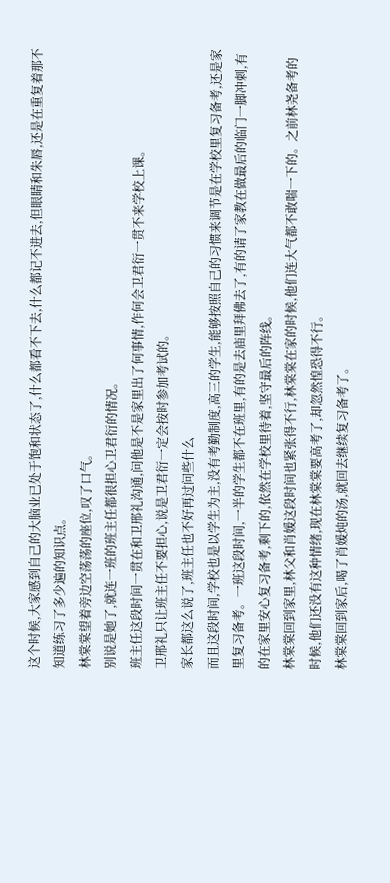这个时候,大家感到自己的大脑业已处于饱和状态了,什么都看不下去,什么都记不进去,但眼睛和朱唇,还是在重复着那不知道练习了多少遍的知识点。
林棠棠望着旁边空荡荡的座位,叹了口气。
别说是她了,就连一班的班主任都很担心卫君衍的情况。
班主任这段时间一贯在和卫邢礼沟通,问他是不是家里出了何事情,作何会卫君衍一贯不来学校上课。
卫邢礼只让班主任不要担心,说是卫君衍一定会按时参加考试的。
家长都这么说了,班主任也不好再过问些什么
而且这段时间,学校也是以学生为主,没有考勤制度,高三的学生,能够按照自己的习惯来调节是在学校里复习备考,还是家里复习备考。一班这段时间,一半的学生都不在班里,有的是去庙里拜佛去了,有的请了家教在做最后的临门一脚冲刺,有的在家里安心复习备考,剩下的,依然在学校里待着,坚守最后的阵线。
林棠棠回到家里,林父和肖媛这段时间也紧张得不行,林棠棠在家的时候,他们连大气都不敢喘一下的。之前林尧备考的时候,他们还没有这种情绪,现在林棠棠要高考了,却忽然惶恐得不行。
林棠棠回到家后,喝了肖媛炖的汤,就回去继续复习备考了。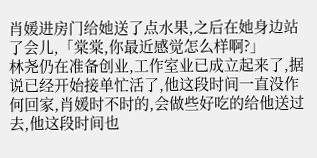肖媛进房门给她送了点水果,之后在她身边站了会儿,「棠棠,你最近感觉怎么样啊?」
林尧仍在准备创业,工作室业已成立起来了,据说已经开始接单忙活了,他这段时间一直没作何回家,肖媛时不时的,会做些好吃的给他送过去,他这段时间也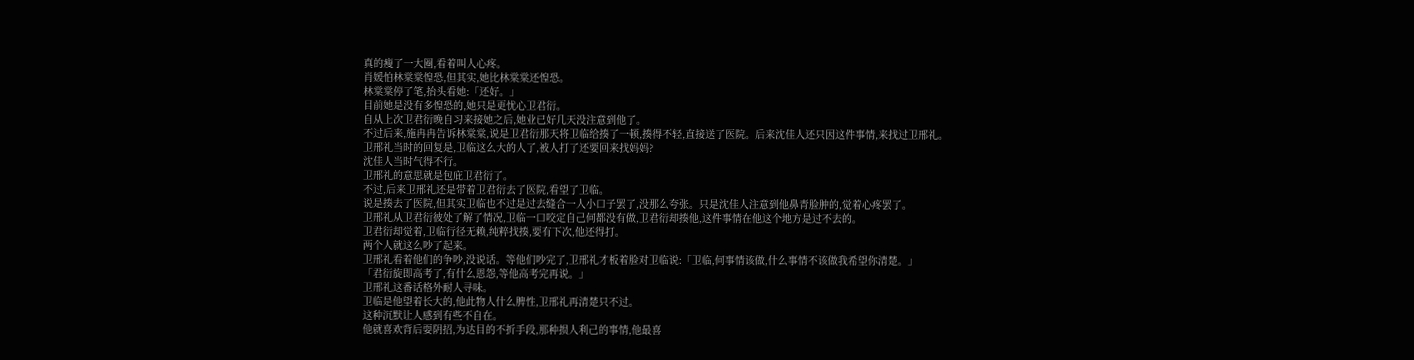真的瘦了一大圈,看着叫人心疼。
肖媛怕林棠棠惶恐,但其实,她比林棠棠还惶恐。
林棠棠停了笔,抬头看她:「还好。」
目前她是没有多惶恐的,她只是更忧心卫君衍。
自从上次卫君衍晚自习来接她之后,她业已好几天没注意到他了。
不过后来,施冉冉告诉林棠棠,说是卫君衍那天将卫临给揍了一顿,揍得不轻,直接送了医院。后来沈佳人还只因这件事情,来找过卫邢礼。
卫邢礼当时的回复是,卫临这么大的人了,被人打了还要回来找妈妈?
沈佳人当时气得不行。
卫邢礼的意思就是包庇卫君衍了。
不过,后来卫邢礼还是带着卫君衍去了医院,看望了卫临。
说是揍去了医院,但其实卫临也不过是过去缝合一人小口子罢了,没那么夸张。只是沈佳人注意到他鼻青脸肿的,觉着心疼罢了。
卫邢礼从卫君衍彼处了解了情况,卫临一口咬定自己何都没有做,卫君衍却揍他,这件事情在他这个地方是过不去的。
卫君衍却觉着,卫临行径无赖,纯粹找揍,要有下次,他还得打。
两个人就这么吵了起来。
卫邢礼看着他们的争吵,没说话。等他们吵完了,卫邢礼才板着脸对卫临说:「卫临,何事情该做,什么事情不该做我希望你清楚。」
「君衍旋即高考了,有什么恩怨,等他高考完再说。」
卫邢礼这番话格外耐人寻味。
卫临是他望着长大的,他此物人什么脾性,卫邢礼再清楚只不过。
这种沉默让人感到有些不自在。
他就喜欢背后耍阴招,为达目的不折手段,那种损人利己的事情,他最喜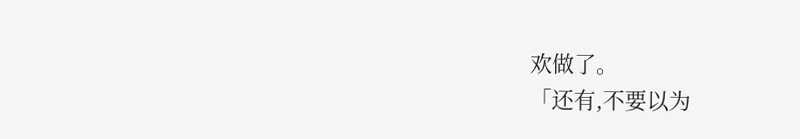欢做了。
「还有,不要以为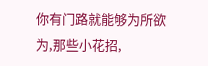你有门路就能够为所欲为,那些小花招,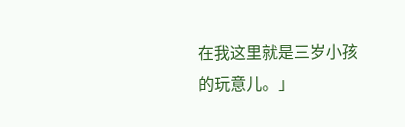在我这里就是三岁小孩的玩意儿。」